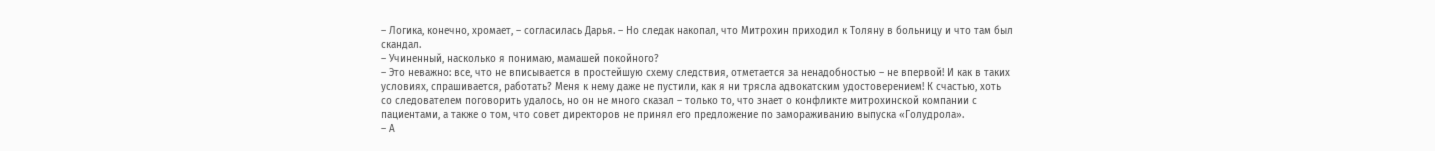– Логика, конечно, хромает, – согласилась Дарья. – Но следак накопал, что Митрохин приходил к Толяну в больницу и что там был скандал.
– Учиненный, насколько я понимаю, мамашей покойного?
– Это неважно: все, что не вписывается в простейшую схему следствия, отметается за ненадобностью – не впервой! И как в таких условиях, спрашивается, работать? Меня к нему даже не пустили, как я ни трясла адвокатским удостоверением! К счастью, хоть со следователем поговорить удалось, но он не много сказал – только то, что знает о конфликте митрохинской компании с пациентами, а также о том, что совет директоров не принял его предложение по замораживанию выпуска «Голудрола».
– А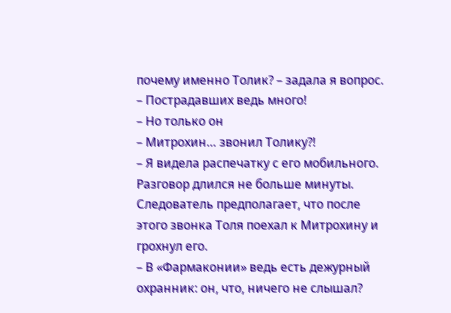почему именно Толик? – задала я вопрос. – Пострадавших ведь много!
– Но только он
– Митрохин… звонил Толику?!
– Я видела распечатку с его мобильного. Разговор длился не больше минуты. Следователь предполагает, что после этого звонка Толя поехал к Митрохину и грохнул его.
– В «Фармаконии» ведь есть дежурный охранник: он, что, ничего не слышал?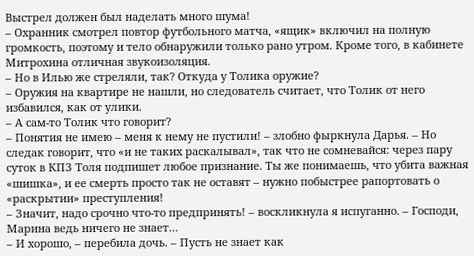Выстрел должен был наделать много шума!
– Охранник смотрел повтор футбольного матча, «ящик» включил на полную громкость, поэтому и тело обнаружили только рано утром. Кроме того, в кабинете Митрохина отличная звукоизоляция.
– Но в Илью же стреляли, так? Откуда у Толика оружие?
– Оружия на квартире не нашли, но следователь считает, что Толик от него избавился, как от улики.
– А сам-то Толик что говорит?
– Понятия не имею – меня к нему не пустили! – злобно фыркнула Дарья. – Но следак говорит, что «и не таких раскалывал», так что не сомневайся: через пару суток в КПЗ Толя подпишет любое признание. Ты же понимаешь, что убита важная «шишка», и ее смерть просто так не оставят – нужно побыстрее рапортовать о «раскрытии» преступления!
– Значит, надо срочно что-то предпринять! – воскликнула я испуганно. – Господи, Марина ведь ничего не знает…
– И хорошо, – перебила дочь. – Пусть не знает как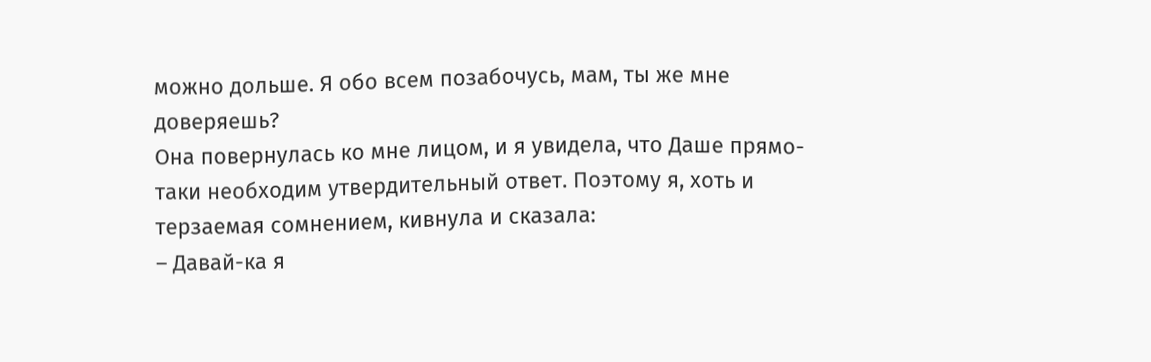можно дольше. Я обо всем позабочусь, мам, ты же мне доверяешь?
Она повернулась ко мне лицом, и я увидела, что Даше прямо-таки необходим утвердительный ответ. Поэтому я, хоть и терзаемая сомнением, кивнула и сказала:
– Давай-ка я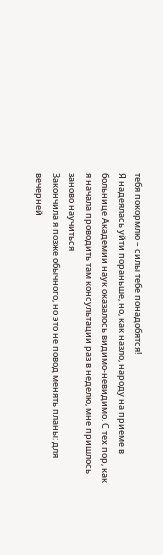тебя покормлю – силы тебе понадобятся!
Я надеялась уйти пораньше, но, как назло, народу на приеме в больнице Академии наук оказалось видимо-невидимо. С тех пор, как я начала проводить там консультации раз в неделю, мне пришлось заново научиться
Закончила я позже обычного, но это не повод менять планы: для вечерней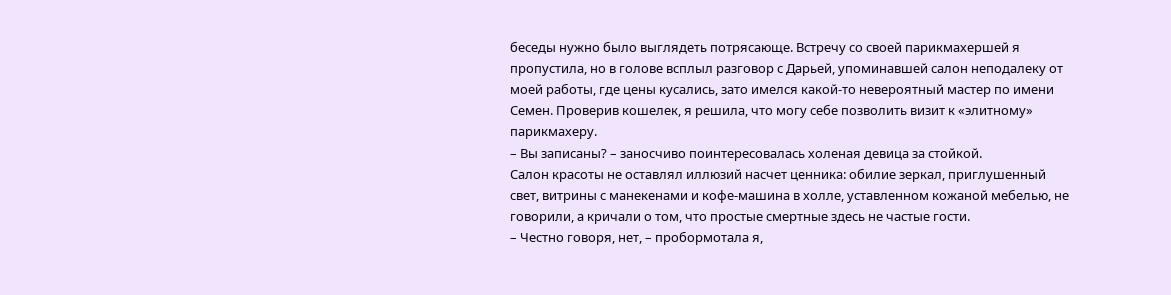беседы нужно было выглядеть потрясающе. Встречу со своей парикмахершей я пропустила, но в голове всплыл разговор с Дарьей, упоминавшей салон неподалеку от моей работы, где цены кусались, зато имелся какой-то невероятный мастер по имени Семен. Проверив кошелек, я решила, что могу себе позволить визит к «элитному» парикмахеру.
– Вы записаны? – заносчиво поинтересовалась холеная девица за стойкой.
Салон красоты не оставлял иллюзий насчет ценника: обилие зеркал, приглушенный свет, витрины с манекенами и кофе-машина в холле, уставленном кожаной мебелью, не говорили, а кричали о том, что простые смертные здесь не частые гости.
– Честно говоря, нет, – пробормотала я,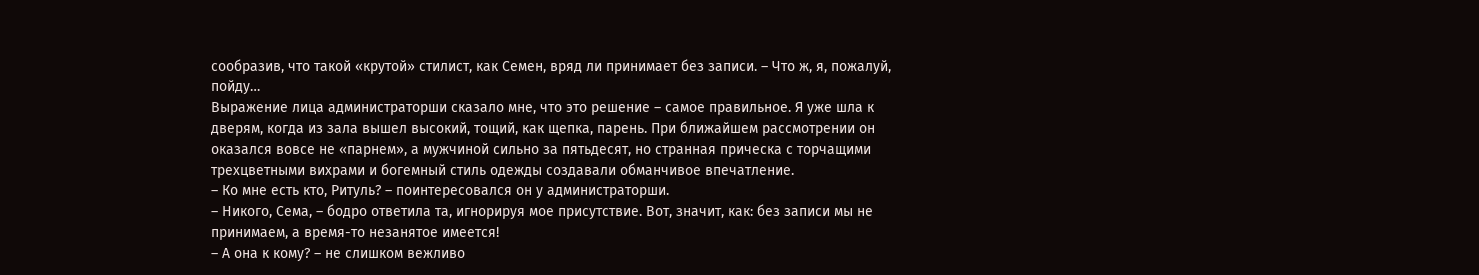сообразив, что такой «крутой» стилист, как Семен, вряд ли принимает без записи. – Что ж, я, пожалуй, пойду…
Выражение лица администраторши сказало мне, что это решение – самое правильное. Я уже шла к дверям, когда из зала вышел высокий, тощий, как щепка, парень. При ближайшем рассмотрении он оказался вовсе не «парнем», а мужчиной сильно за пятьдесят, но странная прическа с торчащими трехцветными вихрами и богемный стиль одежды создавали обманчивое впечатление.
– Ко мне есть кто, Ритуль? – поинтересовался он у администраторши.
– Никого, Сема, – бодро ответила та, игнорируя мое присутствие. Вот, значит, как: без записи мы не принимаем, а время-то незанятое имеется!
– А она к кому? – не слишком вежливо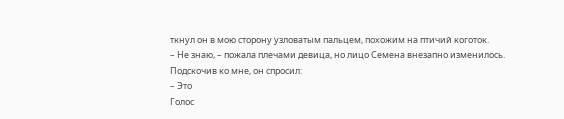ткнул он в мою сторону узловатым пальцем, похожим на птичий коготок.
– Не знаю, – пожала плечами девица, но лицо Семена внезапно изменилось. Подскочив ко мне, он спросил:
– Это
Голос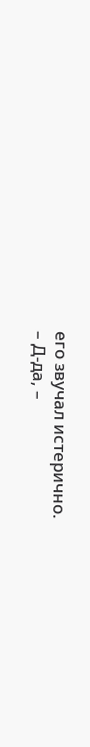его звучал истерично.
– Д-да, –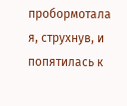пробормотала я, струхнув, и попятилась к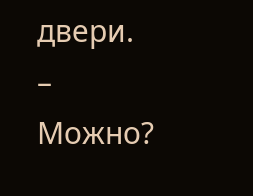двери.
– Можно?